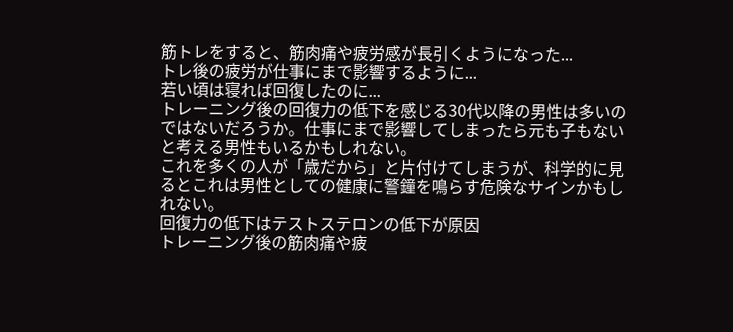筋トレをすると、筋肉痛や疲労感が長引くようになった...
トレ後の疲労が仕事にまで影響するように...
若い頃は寝れば回復したのに...
トレーニング後の回復力の低下を感じる30代以降の男性は多いのではないだろうか。仕事にまで影響してしまったら元も子もないと考える男性もいるかもしれない。
これを多くの人が「歳だから」と片付けてしまうが、科学的に見るとこれは男性としての健康に警鐘を鳴らす危険なサインかもしれない。
回復力の低下はテストステロンの低下が原因
トレーニング後の筋肉痛や疲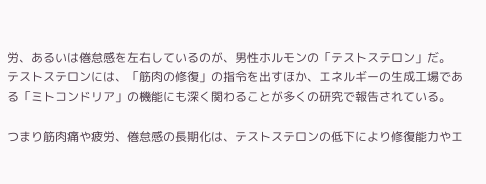労、あるいは倦怠感を左右しているのが、男性ホルモンの「テストステロン」だ。
テストステロンには、「筋肉の修復」の指令を出すほか、エネルギーの生成工場である「ミトコンドリア」の機能にも深く関わることが多くの研究で報告されている。

つまり筋肉痛や疲労、倦怠感の長期化は、テストステロンの低下により修復能力やエ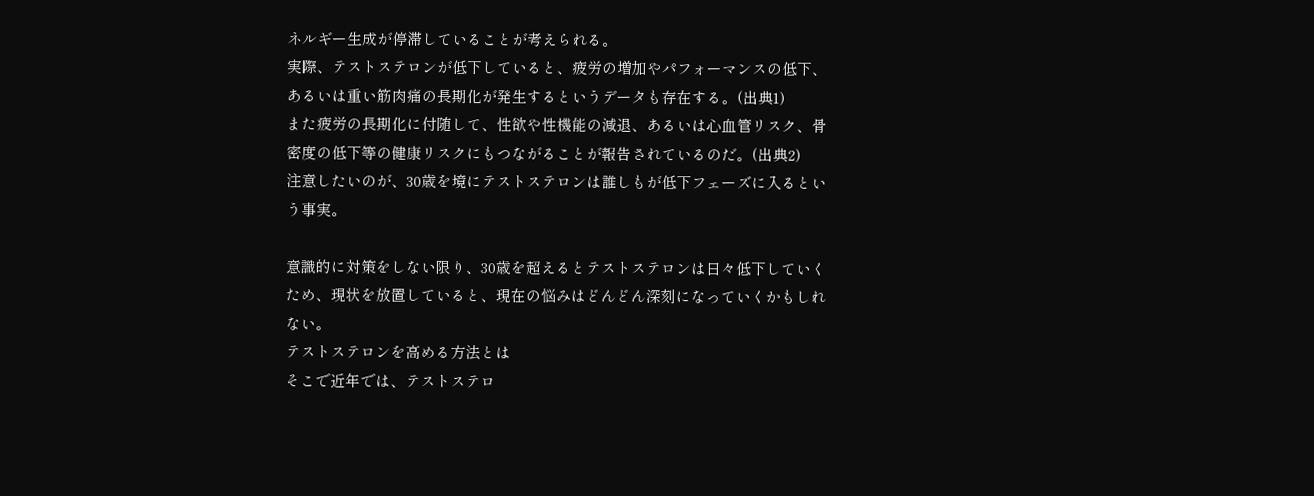ネルギー生成が停滞していることが考えられる。
実際、テストステロンが低下していると、疲労の増加やパフォーマンスの低下、あるいは重い筋肉痛の長期化が発生するというデータも存在する。(出典1)
また疲労の長期化に付随して、性欲や性機能の減退、あるいは心血管リスク、骨密度の低下等の健康リスクにもつながることが報告されているのだ。(出典2)
注意したいのが、30歳を境にテストステロンは誰しもが低下フェーズに入るという事実。

意識的に対策をしない限り、30歳を超えるとテストステロンは日々低下していくため、現状を放置していると、現在の悩みはどんどん深刻になっていくかもしれない。
テストステロンを高める方法とは
そこで近年では、テストステロ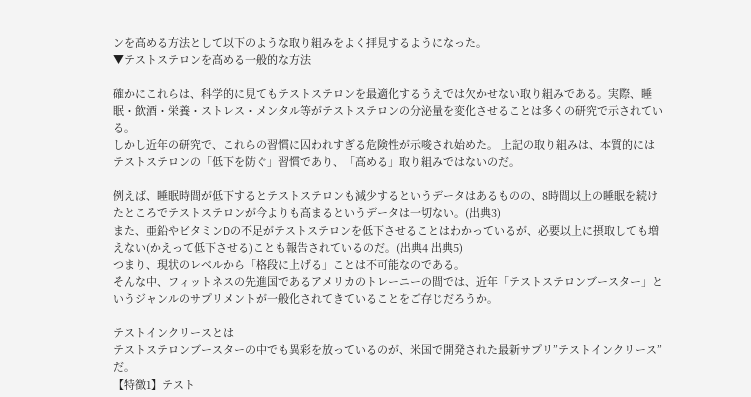ンを高める方法として以下のような取り組みをよく拝見するようになった。
▼テストステロンを高める一般的な方法

確かにこれらは、科学的に見てもテストステロンを最適化するうえでは欠かせない取り組みである。実際、睡眠・飲酒・栄養・ストレス・メンタル等がテストステロンの分泌量を変化させることは多くの研究で示されている。
しかし近年の研究で、これらの習慣に囚われすぎる危険性が示唆され始めた。 上記の取り組みは、本質的にはテストステロンの「低下を防ぐ」習慣であり、「高める」取り組みではないのだ。

例えば、睡眠時間が低下するとテストステロンも減少するというデータはあるものの、8時間以上の睡眠を続けたところでテストステロンが今よりも高まるというデータは一切ない。(出典3)
また、亜鉛やビタミンDの不足がテストステロンを低下させることはわかっているが、必要以上に摂取しても増えない(かえって低下させる)ことも報告されているのだ。(出典4 出典5)
つまり、現状のレベルから「格段に上げる」ことは不可能なのである。
そんな中、フィットネスの先進国であるアメリカのトレーニーの間では、近年「テストステロンブースター」というジャンルのサプリメントが一般化されてきていることをご存じだろうか。

テストインクリースとは
テストステロンブースターの中でも異彩を放っているのが、米国で開発された最新サプリ”テストインクリース”だ。
【特徴1】テスト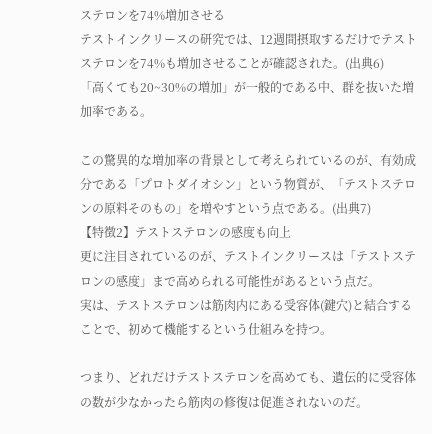ステロンを74%増加させる
テストインクリースの研究では、12週間摂取するだけでテストステロンを74%も増加させることが確認された。(出典6)
「高くても20~30%の増加」が一般的である中、群を抜いた増加率である。

この驚異的な増加率の背景として考えられているのが、有効成分である「プロトダイオシン」という物質が、「テストステロンの原料そのもの」を増やすという点である。(出典7)
【特徴2】テストステロンの感度も向上
更に注目されているのが、テストインクリースは「テストステロンの感度」まで高められる可能性があるという点だ。
実は、テストステロンは筋肉内にある受容体(鍵穴)と結合することで、初めて機能するという仕組みを持つ。

つまり、どれだけテストステロンを高めても、遺伝的に受容体の数が少なかったら筋肉の修復は促進されないのだ。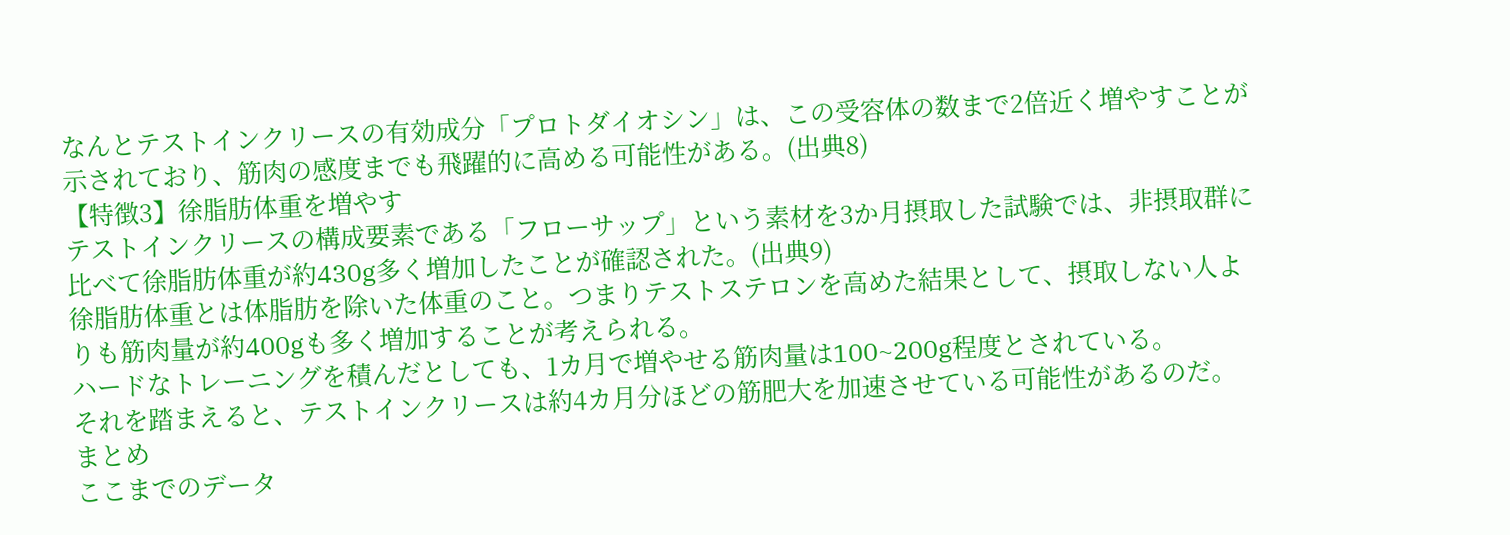なんとテストインクリースの有効成分「プロトダイオシン」は、この受容体の数まで2倍近く増やすことが示されており、筋肉の感度までも飛躍的に高める可能性がある。(出典8)
【特徴3】徐脂肪体重を増やす
テストインクリースの構成要素である「フローサップ」という素材を3か月摂取した試験では、非摂取群に比べて徐脂肪体重が約430g多く増加したことが確認された。(出典9)
徐脂肪体重とは体脂肪を除いた体重のこと。つまりテストステロンを高めた結果として、摂取しない人よりも筋肉量が約400gも多く増加することが考えられる。
ハードなトレーニングを積んだとしても、1カ月で増やせる筋肉量は100~200g程度とされている。
それを踏まえると、テストインクリースは約4カ月分ほどの筋肥大を加速させている可能性があるのだ。
まとめ
ここまでのデータ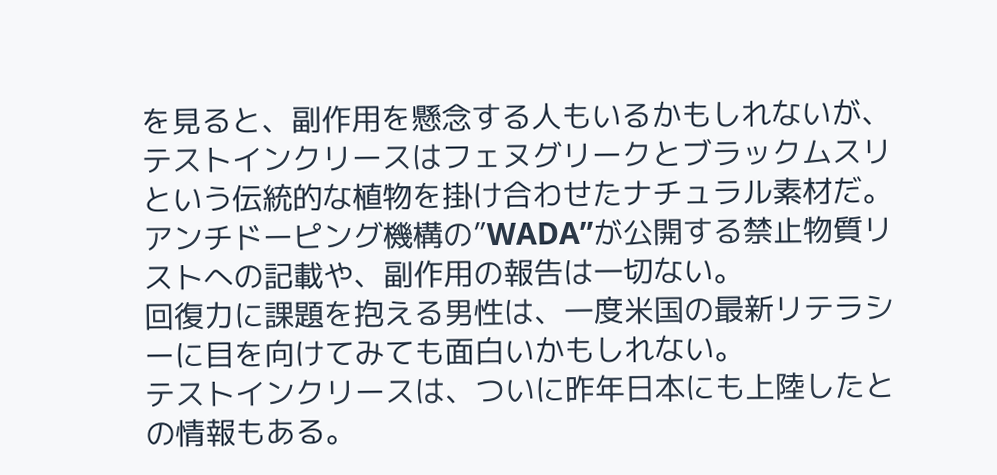を見ると、副作用を懸念する人もいるかもしれないが、テストインクリースはフェヌグリークとブラックムスリという伝統的な植物を掛け合わせたナチュラル素材だ。
アンチドーピング機構の”WADA”が公開する禁止物質リストへの記載や、副作用の報告は一切ない。
回復力に課題を抱える男性は、一度米国の最新リテラシーに目を向けてみても面白いかもしれない。
テストインクリースは、ついに昨年日本にも上陸したとの情報もある。